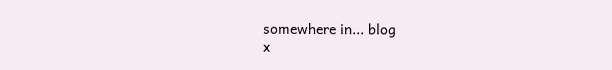somewhere in... blog
x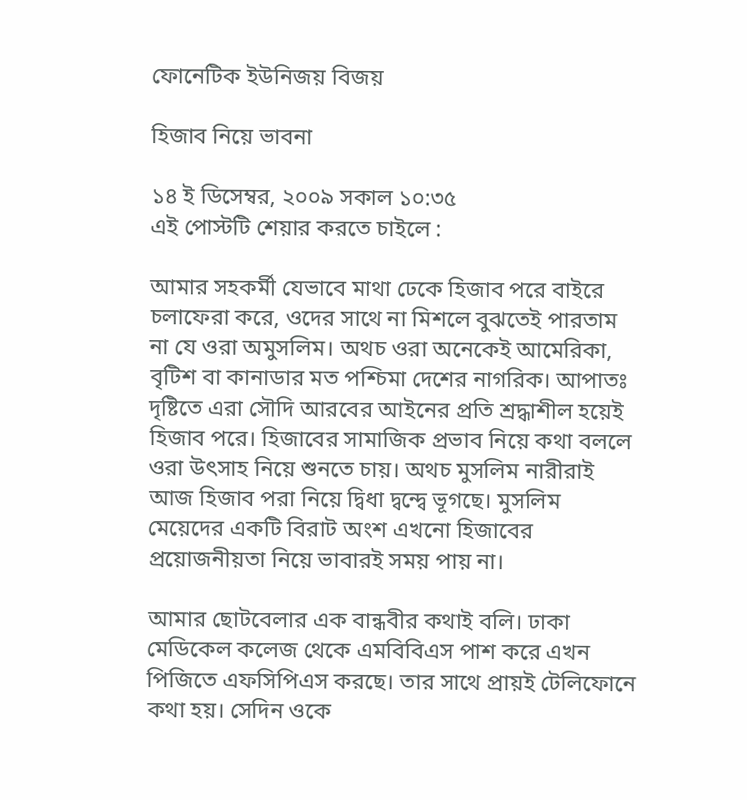ফোনেটিক ইউনিজয় বিজয়

হিজাব নিয়ে ভাবনা

১৪ ই ডিসেম্বর, ২০০৯ সকাল ১০:৩৫
এই পোস্টটি শেয়ার করতে চাইলে :

আমার সহকর্মী যেভাবে মাথা ঢেকে হিজাব পরে বাইরে চলাফেরা করে, ওদের সাথে না মিশলে বুঝতেই পারতাম না যে ওরা অমুসলিম। অথচ ওরা অনেকেই আমেরিকা, বৃটিশ বা কানাডার মত পশ্চিমা দেশের নাগরিক। আপাতঃ দৃষ্টিতে এরা সৌদি আরবের আইনের প্রতি শ্রদ্ধাশীল হয়েই হিজাব পরে। হিজাবের সামাজিক প্রভাব নিয়ে কথা বললে ওরা উৎসাহ নিয়ে শুনতে চায়। অথচ মুসলিম নারীরাই আজ হিজাব পরা নিয়ে দ্বিধা দ্বন্দ্বে ভূগছে। মুসলিম মেয়েদের একটি বিরাট অংশ এখনো হিজাবের প্রয়োজনীয়তা নিয়ে ভাবারই সময় পায় না।

আমার ছোটবেলার এক বান্ধবীর কথাই বলি। ঢাকা মেডিকেল কলেজ থেকে এমবিবিএস পাশ করে এখন পিজিতে এফসিপিএস করছে। তার সাথে প্রায়ই টেলিফোনে কথা হয়। সেদিন ওকে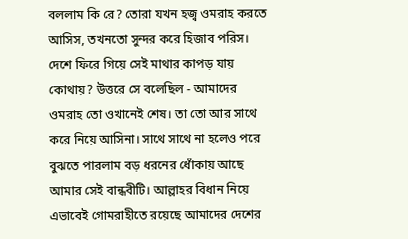বললাম কি রে? তোরা যখন হজ্ব ওমরাহ করতে আসিস, তখনতো সুন্দর করে হিজাব পরিস। দেশে ফিরে গিয়ে সেই মাথার কাপড় যায় কোথায়? উত্তরে সে বলেছিল - আমাদের ওমরাহ তো ওখানেই শেষ। তা তো আর সাথে করে নিয়ে আসিনা। সাথে সাথে না হলেও পরে বুঝতে পারলাম বড় ধরনের ধোঁকায় আছে আমার সেই বান্ধবীটি। আল্লাহর বিধান নিয়ে এভাবেই গোমরাহীতে রয়েছে আমাদের দেশের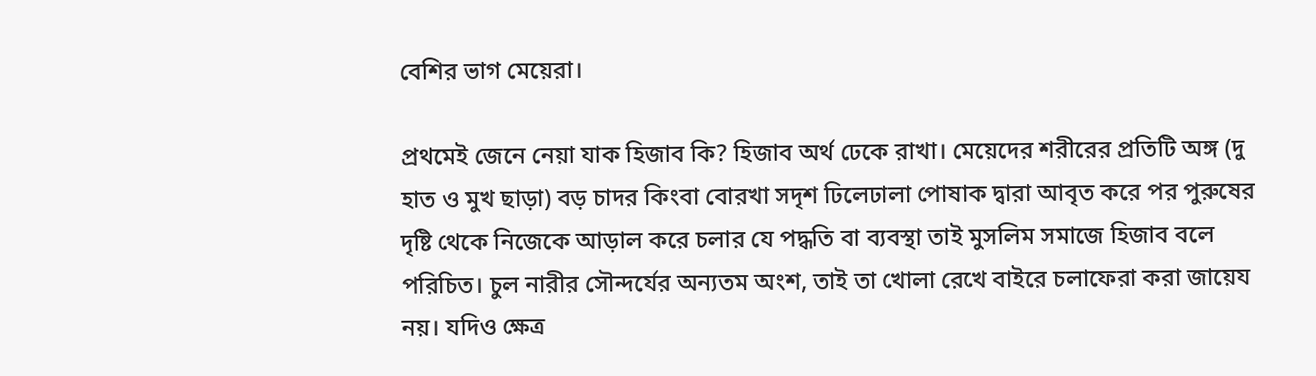বেশির ভাগ মেয়েরা।

প্রথমেই জেনে নেয়া যাক হিজাব কি? হিজাব অর্থ ঢেকে রাখা। মেয়েদের শরীরের প্রতিটি অঙ্গ (দু হাত ও মুখ ছাড়া) বড় চাদর কিংবা বোরখা সদৃশ ঢিলেঢালা পোষাক দ্বারা আবৃত করে পর পুরুষের দৃষ্টি থেকে নিজেকে আড়াল করে চলার যে পদ্ধতি বা ব্যবস্থা তাই মুসলিম সমাজে হিজাব বলে পরিচিত। চুল নারীর সৌন্দর্যের অন্যতম অংশ, তাই তা খোলা রেখে বাইরে চলাফেরা করা জায়েয নয়। যদিও ক্ষেত্র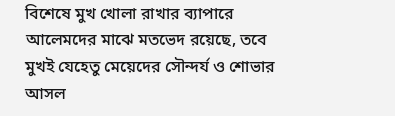বিশেষে মুখ খোলা রাখার ব্যাপারে আলেমদের মাঝে মতভেদ রয়েছে, তবে মুখই যেহেতু মেয়েদের সৌন্দর্য ও শোভার আসল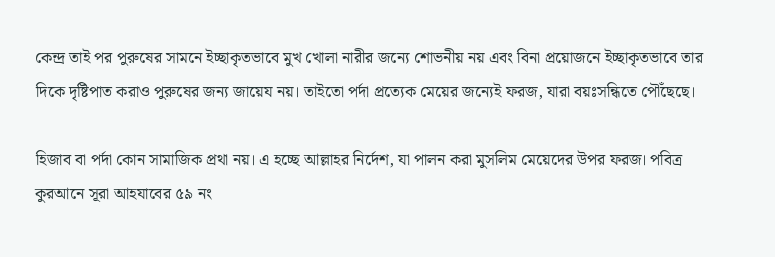কেন্দ্র তাই পর পুরুষের সামনে ইচ্ছাকৃতভাবে মুখ খোলা নারীর জন্যে শোভনীয় নয় এবং বিনা প্রয়োজনে ইচ্ছাকৃতভাবে তার দিকে দৃষ্টিপাত করাও পুরুষের জন্য জায়েয নয়। তাইতো পর্দা প্রত্যেক মেয়ের জন্যেই ফরজ, যারা বয়ঃসন্ধিতে পৌঁছেছে।

হিজাব বা পর্দা কোন সামাজিক প্রথা নয়। এ হচ্ছে আল্লাহর নির্দেশ, যা পালন করা মুসলিম মেয়েদের উপর ফরজ। পবিত্র কুরআনে সূরা আহযাবের ৫৯ নং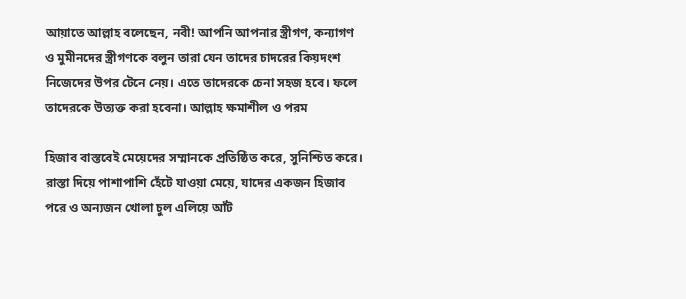আয়াতে আল্লাহ বলেছেন, নবী! আপনি আপনার স্ত্রীগণ, কন্যাগণ ও মুমীনদের স্ত্রীগণকে বলুন তারা যেন তাদের চাদরের কিয়দংশ নিজেদের উপর টেনে নেয়। এতে তাদেরকে চেনা সহজ হবে। ফলে তাদেরকে উত্যক্ত করা হবেনা। আল্লাহ ক্ষমাশীল ও পরম

হিজাব বাস্তবেই মেয়েদের সম্মানকে প্রতিষ্ঠিত করে, সুনিশ্চিত করে। রাস্তা দিয়ে পাশাপাশি হেঁটে যাওয়া মেয়ে, যাদের একজন হিজাব পরে ও অন্যজন খোলা চুল এলিয়ে আঁট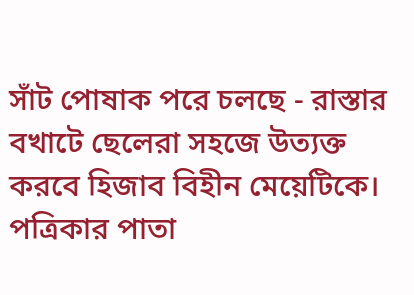সাঁট পোষাক পরে চলছে - রাস্তার বখাটে ছেলেরা সহজে উত্যক্ত করবে হিজাব বিহীন মেয়েটিকে। পত্রিকার পাতা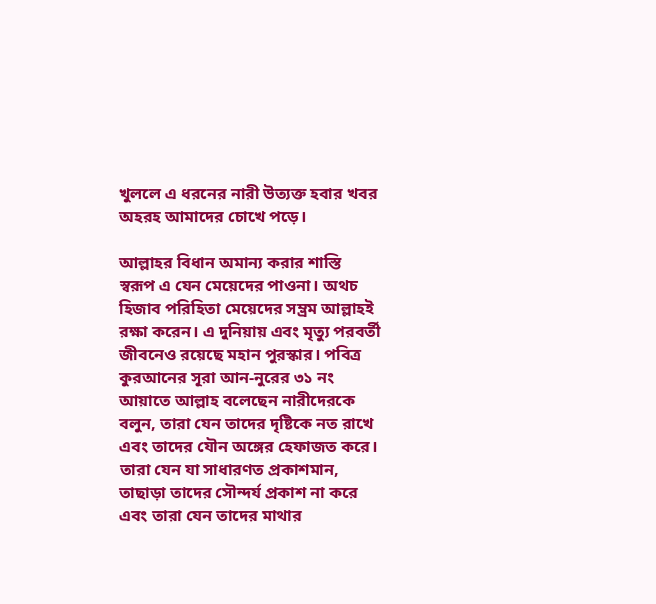খুললে এ ধরনের নারী উত্যক্ত হবার খবর অহরহ আমাদের চোখে পড়ে।

আল্লাহর বিধান অমান্য করার শাস্তি স্বরূপ এ যেন মেয়েদের পাওনা। অথচ হিজাব পরিহিতা মেয়েদের সম্ভ্রম আল্লাহই রক্ষা করেন। এ দুনিয়ায় এবং মৃত্যু পরবর্তী জীবনেও রয়েছে মহান পুরস্কার। পবিত্র কুরআনের সূরা আন-নুরের ৩১ নং আয়াতে আল্লাহ বলেছেন নারীদেরকে বলুন, তারা যেন তাদের দৃষ্টিকে নত রাখে এবং তাদের যৌন অঙ্গের হেফাজত করে। তারা যেন যা সাধারণত প্রকাশমান, তাছাড়া তাদের সৌন্দর্য প্রকাশ না করে এবং তারা যেন তাদের মাথার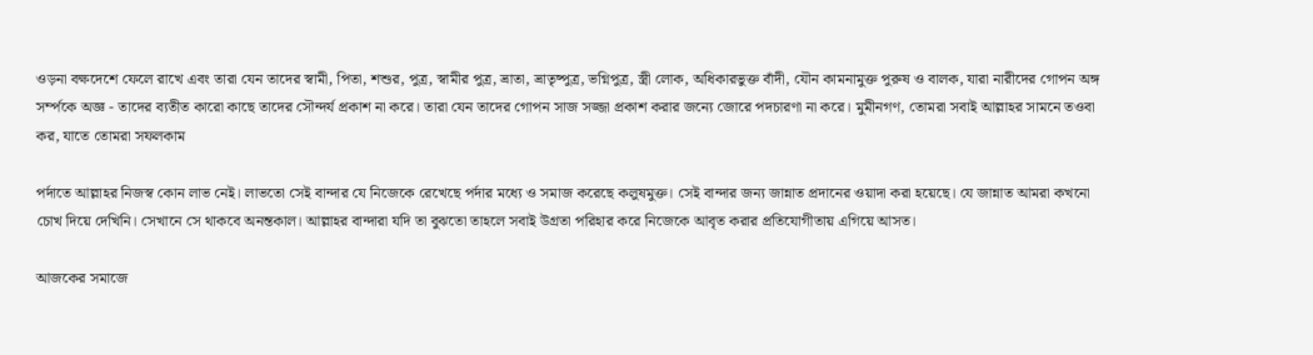ওড়না বক্ষদেশে ফেলে রাখে এবং তারা যেন তাদের স্বামী, পিতা, শশুর, পুত্র, স্বামীর পুত্র, ভ্রাতা, ভ্রাতৃষ্পুত্র, ভগ্নিপুত্র, স্ত্রী লোক, অধিকারভুক্ত বাঁদী, যৌন কামনামুক্ত পুরুষ ও বালক, যারা নারীদের গোপন অঙ্গ সর্ম্পকে অজ্ঞ - তাদের ব্যতীত কারো কাছে তাদের সৌন্দর্য প্রকাশ না করে। তারা যেন তাদের গোপন সাজ সজ্জা প্রকাশ করার জন্যে জোরে পদচারণা না করে। মুমীনগণ, তোমরা সবাই আল্লাহর সামনে তওবা কর, যাতে তোমরা সফলকাম

পর্দাতে আল্লাহর নিজস্ব কোন লাভ নেই। লাভতো সেই বান্দার যে নিজেকে রেখেছে পর্দার মধ্যে ও সমাজ করেছে কলুষমুক্ত। সেই বান্দার জন্য জান্নাত প্রদানের ওয়াদা করা হয়েছে। যে জান্নাত আমরা কখনো চোখ দিয়ে দেখিনি। সেখানে সে থাকবে অনন্তকাল। আল্লাহর বান্দারা যদি তা বুঝতো তাহলে সবাই উগ্রতা পরিহার করে নিজেকে আবৃত করার প্রতিযোগীতায় এগিয়ে আসত।

আজকের সমাজে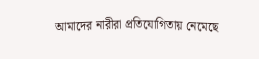আমাদের নারীরা প্রতিযোগিতায় নেমেছে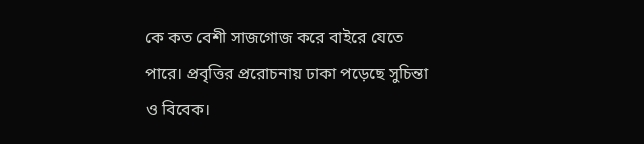কে কত বেশী সাজগোজ করে বাইরে যেতে পারে। প্রবৃত্তির প্ররোচনায় ঢাকা পড়েছে সুচিন্তা ও বিবেক।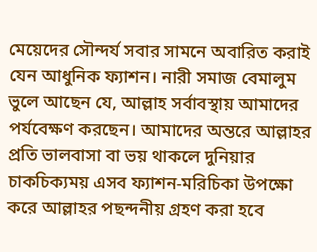মেয়েদের সৌন্দর্য সবার সামনে অবারিত করাই যেন আধুনিক ফ্যাশন। নারী সমাজ বেমালুম ভুলে আছেন যে, আল্লাহ সর্বাবস্থায় আমাদের পর্যবেক্ষণ করছেন। আমাদের অন্তরে আল্লাহর প্রতি ভালবাসা বা ভয় থাকলে দুনিয়ার চাকচিক্যময় এসব ফ্যাশন-মরিচিকা উপক্ষো করে আল্লাহর পছন্দনীয় গ্রহণ করা হবে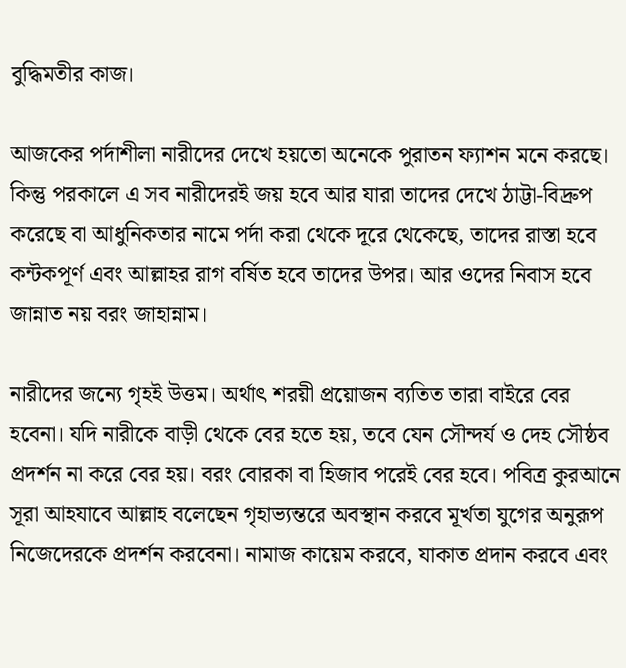বুদ্ধিমতীর কাজ।

আজকের পর্দাশীলা নারীদের দেখে হয়তো অনেকে পুরাতন ফ্যাশন মনে করছে। কিন্তু পরকালে এ সব নারীদেরই জয় হবে আর যারা তাদের দেখে ঠাট্টা-বিদ্রুপ করেছে বা আধুনিকতার নামে পর্দা করা থেকে দূরে থেকেছে, তাদের রাস্তা হবে কন্টকপূর্ণ এবং আল্লাহর রাগ বর্ষিত হবে তাদের উপর। আর ওদের নিবাস হবে জান্নাত নয় বরং জাহান্নাম।

নারীদের জন্যে গৃহই উত্তম। অর্থাৎ শরয়ী প্রয়োজন ব্যতিত তারা বাইরে বের হবেনা। যদি নারীকে বাড়ী থেকে বের হতে হয়, তবে যেন সৌন্দর্য ও দেহ সৌষ্ঠব প্রদর্শন না করে বের হয়। বরং বোরকা বা হিজাব পরেই বের হবে। পবিত্র কুরআনে সূরা আহযাবে আল্লাহ বলেছেন গৃহাভ্যন্তরে অবস্থান করবে মূর্খতা যুগের অনুরূপ নিজেদেরকে প্রদর্শন করবেনা। নামাজ কায়েম করবে, যাকাত প্রদান করবে এবং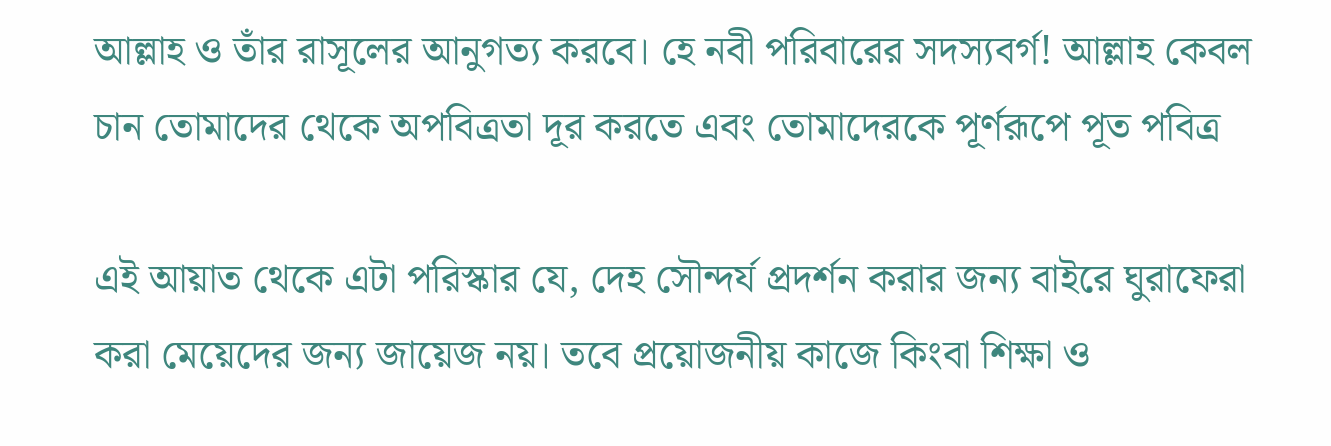আল্লাহ ও তাঁর রাসূলের আনুগত্য করবে। হে নবী পরিবারের সদস্যবর্গ! আল্লাহ কেবল চান তোমাদের থেকে অপবিত্রতা দূর করতে এবং তোমাদেরকে পূর্ণরূপে পূত পবিত্র

এই আয়াত থেকে এটা পরিস্কার যে, দেহ সৌন্দর্য প্রদর্শন করার জন্য বাইরে ঘুরাফেরা করা মেয়েদের জন্য জায়েজ নয়। তবে প্রয়োজনীয় কাজে কিংবা শিক্ষা ও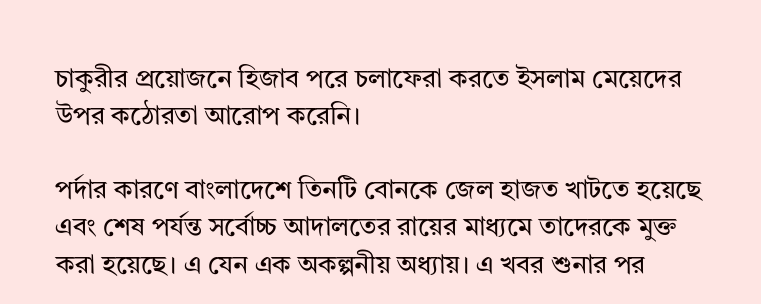চাকুরীর প্রয়োজনে হিজাব পরে চলাফেরা করতে ইসলাম মেয়েদের উপর কঠোরতা আরোপ করেনি।

পর্দার কারণে বাংলাদেশে তিনটি বোনকে জেল হাজত খাটতে হয়েছে এবং শেষ পর্যন্ত সর্বোচ্চ আদালতের রায়ের মাধ্যমে তাদেরকে মুক্ত করা হয়েছে। এ যেন এক অকল্পনীয় অধ্যায়। এ খবর শুনার পর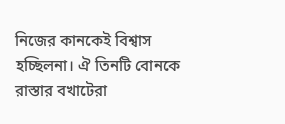নিজের কানকেই বিশ্বাস হচ্ছিলনা। ঐ তিনটি বোনকে রাস্তার বখাটেরা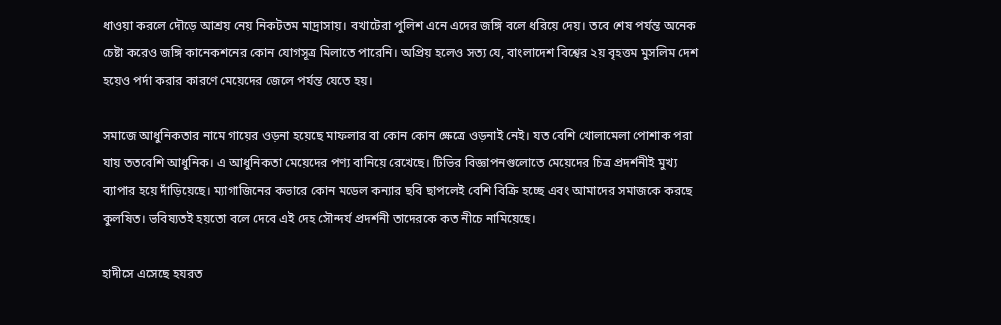ধাওয়া করলে দৌড়ে আশ্রয় নেয় নিকটতম মাদ্রাসায়। বখাটেরা পুলিশ এনে এদের জঙ্গি বলে ধরিয়ে দেয়। তবে শেষ পর্যন্ত অনেক চেষ্টা করেও জঙ্গি কানেকশনের কোন যোগসূত্র মিলাতে পারেনি। অপ্রিয় হলেও সত্য যে, বাংলাদেশ বিশ্বের ২য় বৃহত্তম মুসলিম দেশ হয়েও পর্দা করার কারণে মেয়েদের জেলে পর্যন্ত যেতে হয়।

সমাজে আধুনিকতার নামে গায়ের ওড়না হয়েছে মাফলার বা কোন কোন ক্ষেত্রে ওড়নাই নেই। যত বেশি খোলামেলা পোশাক পরা যায় ততবেশি আধুনিক। এ আধুনিকতা মেয়েদের পণ্য বানিয়ে রেখেছে। টিভির বিজ্ঞাপনগুলোতে মেয়েদের চিত্র প্রদর্শনীই মুখ্য ব্যাপার হয়ে দাঁড়িয়েছে। ম্যাগাজিনের কভারে কোন মডেল কন্যার ছবি ছাপলেই বেশি বিক্রি হচ্ছে এবং আমাদের সমাজকে করছে কুলষিত। ভবিষ্যতই হয়তো বলে দেবে এই দেহ সৌন্দর্য প্রদর্শনী তাদেরকে কত নীচে নামিয়েছে।

হাদীসে এসেছে হযরত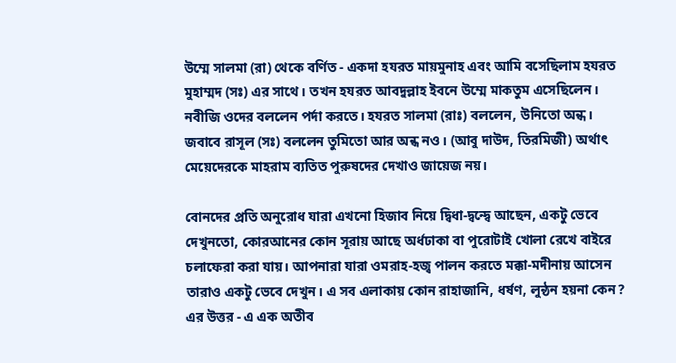উম্মে সালমা (রা) থেকে বর্ণিত - একদা হযরত মায়মুনাহ এবং আমি বসেছিলাম হযরত মুহাম্মদ (সঃ) এর সাথে। তখন হযরত আবদুল্লাহ ইবনে উম্মে মাকতুম এসেছিলেন। নবীজি ওদের বললেন পর্দা করতে। হযরত সালমা (রাঃ) বললেন, উনিতো অন্ধ। জবাবে রাসূল (সঃ) বললেন তুমিতো আর অন্ধ নও। (আবু দাউদ, তিরমিজী) অর্থাৎ মেয়েদেরকে মাহরাম ব্যতিত পুরুষদের দেখাও জায়েজ নয়।

বোনদের প্রতি অনুরোধ যারা এখনো হিজাব নিয়ে দ্বিধা-দ্বন্দ্বে আছেন, একটু ভেবে দেখুনতো, কোরআনের কোন সূরায় আছে অর্ধঢাকা বা পুরোটাই খোলা রেখে বাইরে চলাফেরা করা যায়। আপনারা যারা ওমরাহ-হজ্ব পালন করতে মক্কা-মদীনায় আসেন তারাও একটু ভেবে দেখুন। এ সব এলাকায় কোন রাহাজানি, ধর্ষণ, লুন্ঠন হয়না কেন? এর উত্তর - এ এক অতীব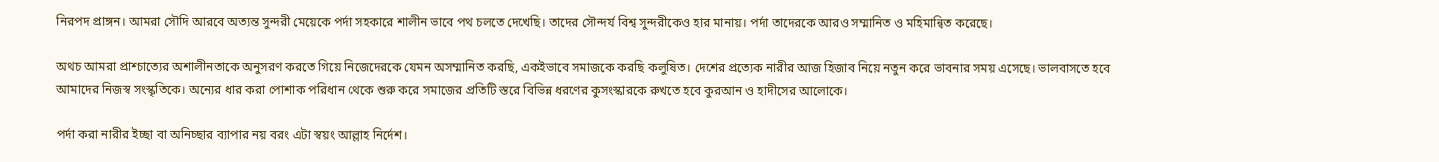নিরপদ প্রাঙ্গন। আমরা সৌদি আরবে অত্যন্ত সুন্দরী মেয়েকে পর্দা সহকারে শালীন ভাবে পথ চলতে দেখেছি। তাদের সৌন্দর্য বিশ্ব সুন্দরীকেও হার মানায়। পর্দা তাদেরকে আরও সম্মানিত ও মহিমান্বিত করেছে।

অথচ আমরা প্রাশ্চাত্যের অশালীনতাকে অনুসরণ করতে গিয়ে নিজেদেরকে যেমন অসম্মানিত করছি, একইভাবে সমাজকে করছি কলুষিত। দেশের প্রত্যেক নারীর আজ হিজাব নিয়ে নতুন করে ভাবনার সময় এসেছে। ভালবাসতে হবে আমাদের নিজস্ব সংস্কৃতিকে। অন্যের ধার করা পোশাক পরিধান থেকে শুরু করে সমাজের প্রতিটি স্তরে বিভিন্ন ধরণের কুসংস্কারকে রুখতে হবে কুরআন ও হাদীসের আলোকে।

পর্দা করা নারীর ইচ্ছা বা অনিচ্ছার ব্যাপার নয় বরং এটা স্বয়ং আল্লাহ নির্দেশ।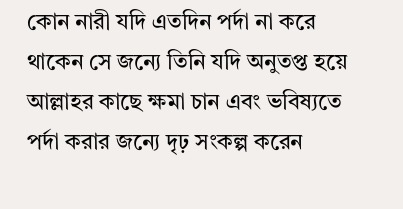কোন নারী যদি এতদিন পর্দা না করে থাকেন সে জন্যে তিনি যদি অনুতপ্ত হয়ে আল্লাহর কাছে ক্ষমা চান এবং ভবিষ্যতে পর্দা করার জন্যে দৃঢ় সংকল্প করেন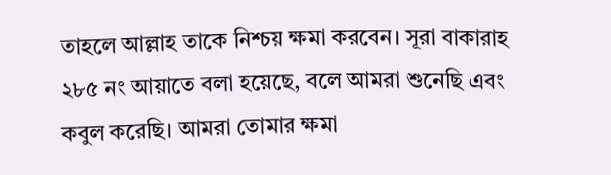তাহলে আল্লাহ তাকে নিশ্চয় ক্ষমা করবেন। সূরা বাকারাহ ২৮৫ নং আয়াতে বলা হয়েছে, বলে আমরা শুনেছি এবং কবুল করেছি। আমরা তোমার ক্ষমা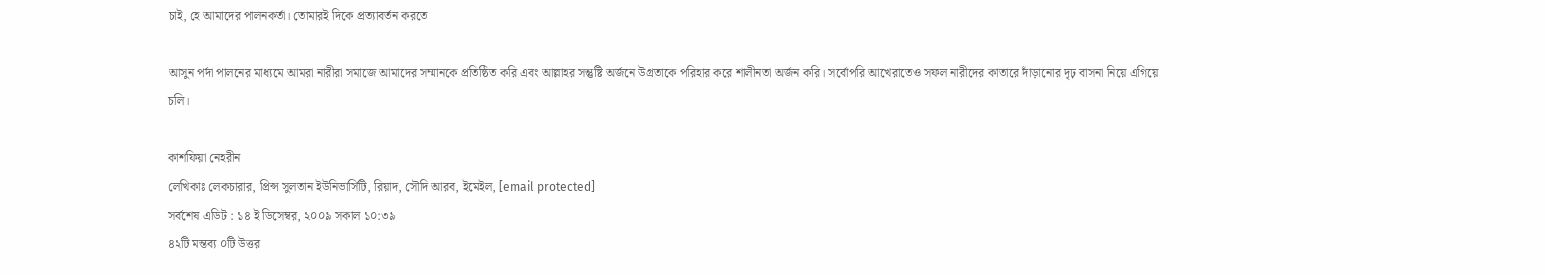চাই, হে আমাদের পালনকর্তা। তোমারই দিকে প্রত্যাবর্তন করতে

আসুন পর্দা পালনের মাধ্যমে আমরা নারীরা সমাজে আমাদের সম্মানকে প্রতিষ্ঠিত করি এবং আল্লাহর সন্তুষ্টি অর্জনে উগ্রতাকে পরিহার করে শালীনতা অর্জন করি। সর্বোপরি আখেরাতেও সফল নারীদের কাতারে দাঁড়ানোর দৃঢ় বাসনা নিয়ে এগিয়ে চলি।

কাশফিয়া নেহরীন
লেখিকাঃ লেকচারার, প্রিন্স সুলতান ইউনিভার্সিটি, রিয়াদ, সৌদি আরব, ইমেইল, [email protected]
সর্বশেষ এডিট : ১৪ ই ডিসেম্বর, ২০০৯ সকাল ১০:৩৯
৪২টি মন্তব্য ০টি উত্তর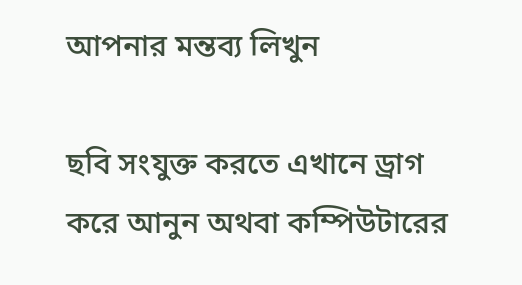আপনার মন্তব্য লিখুন

ছবি সংযুক্ত করতে এখানে ড্রাগ করে আনুন অথবা কম্পিউটারের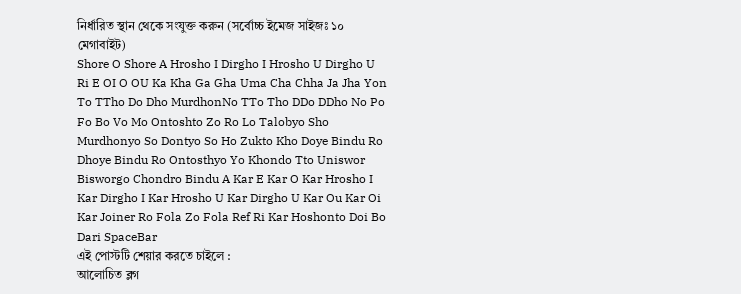নির্ধারিত স্থান থেকে সংযুক্ত করুন (সর্বোচ্চ ইমেজ সাইজঃ ১০ মেগাবাইট)
Shore O Shore A Hrosho I Dirgho I Hrosho U Dirgho U Ri E OI O OU Ka Kha Ga Gha Uma Cha Chha Ja Jha Yon To TTho Do Dho MurdhonNo TTo Tho DDo DDho No Po Fo Bo Vo Mo Ontoshto Zo Ro Lo Talobyo Sho Murdhonyo So Dontyo So Ho Zukto Kho Doye Bindu Ro Dhoye Bindu Ro Ontosthyo Yo Khondo Tto Uniswor Bisworgo Chondro Bindu A Kar E Kar O Kar Hrosho I Kar Dirgho I Kar Hrosho U Kar Dirgho U Kar Ou Kar Oi Kar Joiner Ro Fola Zo Fola Ref Ri Kar Hoshonto Doi Bo Dari SpaceBar
এই পোস্টটি শেয়ার করতে চাইলে :
আলোচিত ব্লগ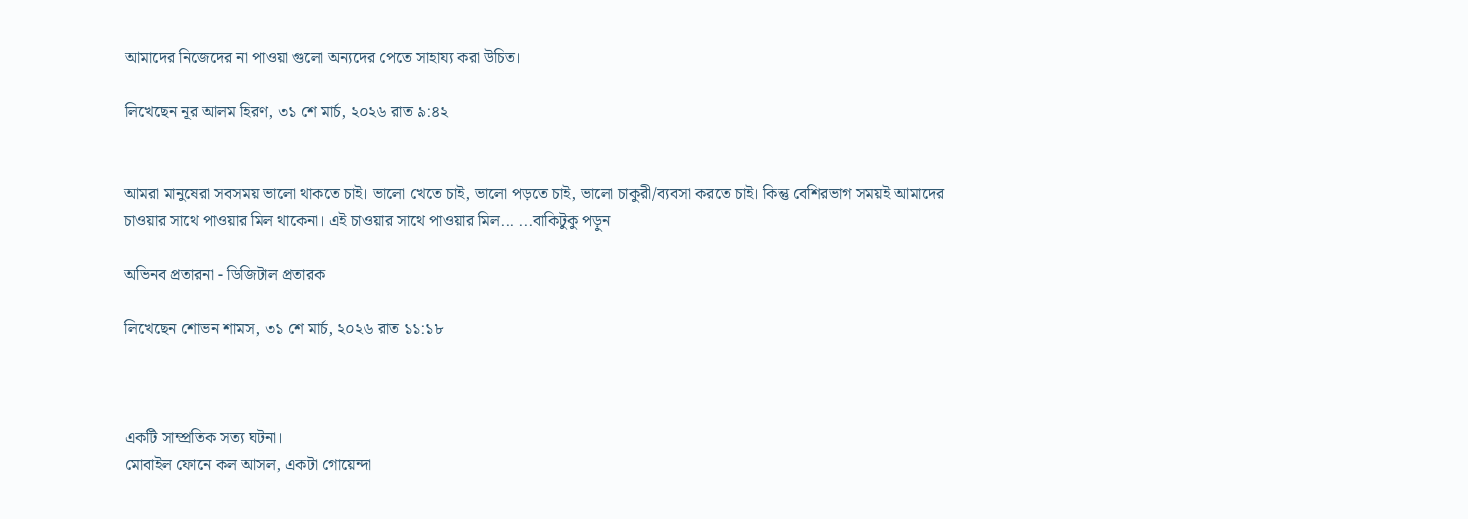আমাদের নিজেদের না পাওয়া গুলো অন্যদের পেতে সাহায্য করা উচিত।

লিখেছেন নূর আলম হিরণ, ৩১ শে মার্চ, ২০২৬ রাত ৯:৪২


আমরা মানুষেরা সবসময় ভালো থাকতে চাই। ভালো খেতে চাই, ভালো পড়তে চাই, ভালো চাকুরী/ব্যবসা করতে চাই। কিন্তু বেশিরভাগ সময়ই আমাদের চাওয়ার সাথে পাওয়ার মিল থাকেনা। এই চাওয়ার সাথে পাওয়ার মিল... ...বাকিটুকু পড়ুন

অভিনব প্রতারনা - ডিজিটাল প্রতারক

লিখেছেন শোভন শামস, ৩১ শে মার্চ, ২০২৬ রাত ১১:১৮



একটি সাম্প্রতিক সত্য ঘটনা।
মোবাইল ফোনে কল আসল, একটা গোয়েন্দা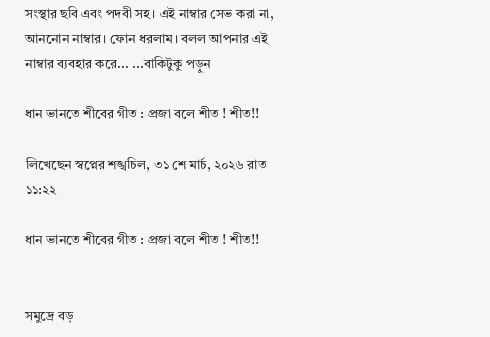সংস্থার ছবি এবং পদবী সহ। এই নাম্বার সেভ করা না, আননোন নাম্বার। ফোন ধরলাম। বলল আপনার এই নাম্বার ব্যবহার করে... ...বাকিটুকু পড়ুন

ধান ভানতে শীবের গীত : প্রজা বলে শীত ! শীত!!

লিখেছেন স্বপ্নের শঙ্খচিল, ৩১ শে মার্চ, ২০২৬ রাত ১১:২২

ধান ভানতে শীবের গীত : প্রজা বলে শীত ! শীত!!


সমুদ্রে বড়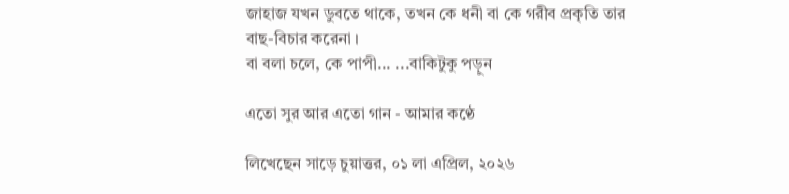জাহাজ যখন ডুবতে থাকে, তখন কে ধনী বা কে গরীব প্রকৃতি তার বাছ-বিচার করেনা ।
বা বলা চলে, কে পাপী... ...বাকিটুকু পড়ুন

এতো সুর আর এতো গান - আমার কণ্ঠে

লিখেছেন সাড়ে চুয়াত্তর, ০১ লা এপ্রিল, ২০২৬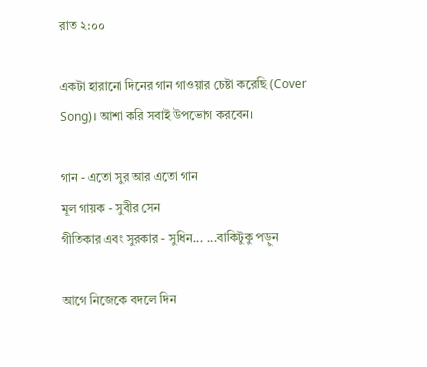রাত ২:০০

একটা হারানো দিনের গান গাওয়ার চেষ্টা করেছি (Cover Song)। আশা করি সবাই উপভোগ করবেন।

গান - এতো সুর আর এতো গান
মূল গায়ক - সুবীর সেন
গীতিকার এবং সুরকার - সুধিন... ...বাকিটুকু পড়ুন

আগে নিজেকে বদলে দিন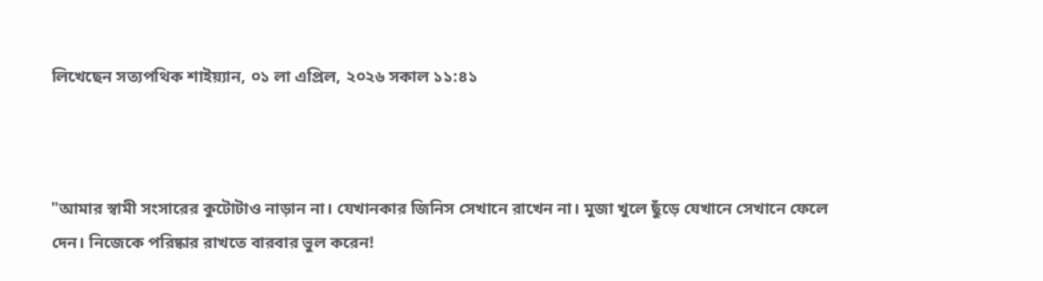লিখেছেন সত্যপথিক শাইয়্যান, ০১ লা এপ্রিল, ২০২৬ সকাল ১১:৪১



"আমার স্বামী সংসারের কুটোটাও নাড়ান না। যেখানকার জিনিস সেখানে রাখেন না। মুজা খুলে ছুঁড়ে যেখানে সেখানে ফেলে দেন। নিজেকে পরিষ্কার রাখতে বারবার ভুল করেন!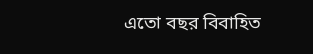এতো বছর বিবাহিত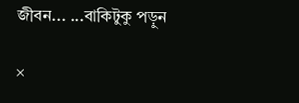জীবন... ...বাকিটুকু পড়ুন

×